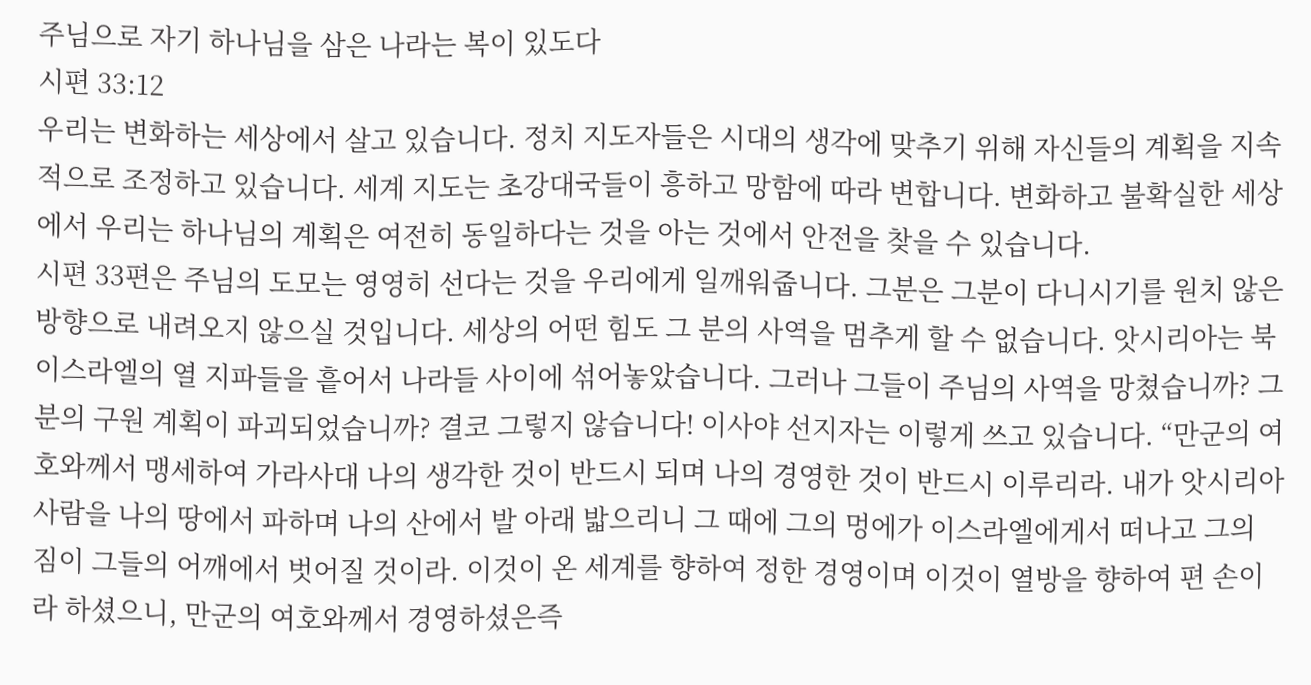주님으로 자기 하나님을 삼은 나라는 복이 있도다
시편 33:12
우리는 변화하는 세상에서 살고 있습니다. 정치 지도자들은 시대의 생각에 맞추기 위해 자신들의 계획을 지속적으로 조정하고 있습니다. 세계 지도는 초강대국들이 흥하고 망함에 따라 변합니다. 변화하고 불확실한 세상에서 우리는 하나님의 계획은 여전히 동일하다는 것을 아는 것에서 안전을 찾을 수 있습니다.
시편 33편은 주님의 도모는 영영히 선다는 것을 우리에게 일깨워줍니다. 그분은 그분이 다니시기를 원치 않은 방향으로 내려오지 않으실 것입니다. 세상의 어떤 힘도 그 분의 사역을 멈추게 할 수 없습니다. 앗시리아는 북 이스라엘의 열 지파들을 흩어서 나라들 사이에 섞어놓았습니다. 그러나 그들이 주님의 사역을 망쳤습니까? 그분의 구원 계획이 파괴되었습니까? 결코 그렇지 않습니다! 이사야 선지자는 이렇게 쓰고 있습니다. “만군의 여호와께서 맹세하여 가라사대 나의 생각한 것이 반드시 되며 나의 경영한 것이 반드시 이루리라. 내가 앗시리아 사람을 나의 땅에서 파하며 나의 산에서 발 아래 밟으리니 그 때에 그의 멍에가 이스라엘에게서 떠나고 그의 짐이 그들의 어깨에서 벗어질 것이라. 이것이 온 세계를 향하여 정한 경영이며 이것이 열방을 향하여 편 손이라 하셨으니, 만군의 여호와께서 경영하셨은즉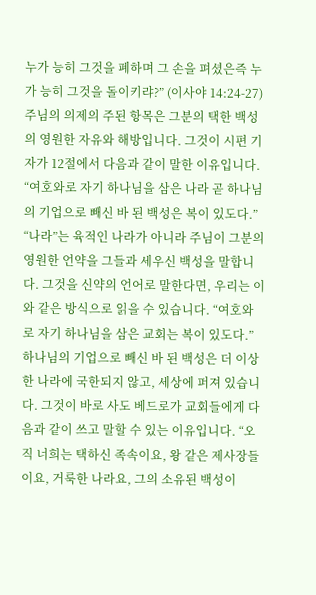누가 능히 그것을 폐하며 그 손을 펴셨은즉 누가 능히 그것을 돌이키랴?” (이사야 14:24-27)
주님의 의제의 주된 항목은 그분의 택한 백성의 영원한 자유와 해방입니다. 그것이 시편 기자가 12절에서 다음과 같이 말한 이유입니다. “여호와로 자기 하나님을 삼은 나라 곧 하나님의 기업으로 빼신 바 된 백성은 복이 있도다.” “나라”는 육적인 나라가 아니라 주님이 그분의 영원한 언약을 그들과 세우신 백성을 말합니다. 그것을 신약의 언어로 말한다면, 우리는 이와 같은 방식으로 읽을 수 있습니다. “여호와로 자기 하나님을 삼은 교회는 복이 있도다.” 하나님의 기업으로 빼신 바 된 백성은 더 이상 한 나라에 국한되지 않고, 세상에 퍼져 있습니다. 그것이 바로 사도 베드로가 교회들에게 다음과 같이 쓰고 말할 수 있는 이유입니다. “오직 너희는 택하신 족속이요, 왕 같은 제사장들이요, 거룩한 나라요, 그의 소유된 백성이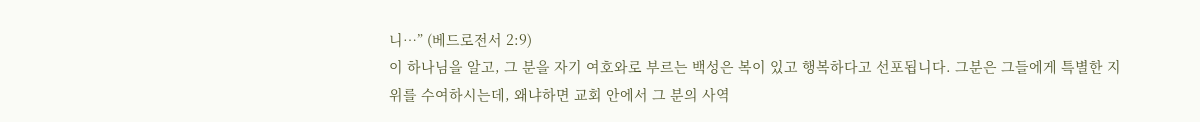니…” (베드로전서 2:9)
이 하나님을 알고, 그 분을 자기 여호와로 부르는 백성은 복이 있고 행복하다고 선포됩니다. 그분은 그들에게 특별한 지위를 수여하시는데, 왜냐하면 교회 안에서 그 분의 사역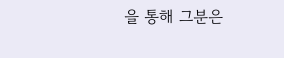을 통해 그분은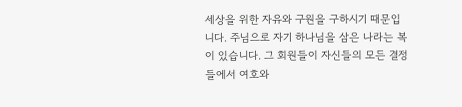세상을 위한 자유와 구원을 구하시기 때문입니다. 주님으로 자기 하나님을 삼은 나라는 복이 있습니다. 그 회원들이 자신들의 모든 결정들에서 여호와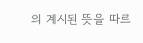의 계시된 뜻을 따르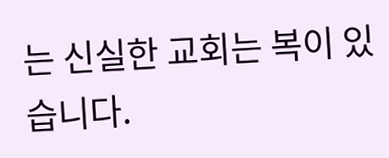는 신실한 교회는 복이 있습니다.